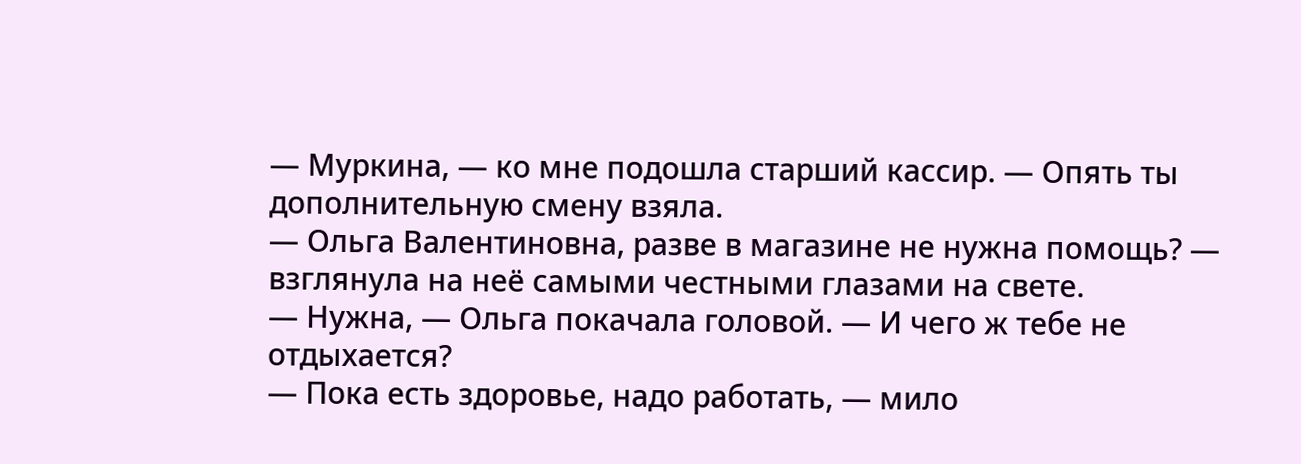― Муркина, ― ко мне подошла старший кассир. ― Опять ты дополнительную смену взяла.
― Ольга Валентиновна, разве в магазине не нужна помощь? ― взглянула на неё самыми честными глазами на свете.
― Нужна, ― Ольга покачала головой. ― И чего ж тебе не отдыхается?
― Пока есть здоровье, надо работать, ― мило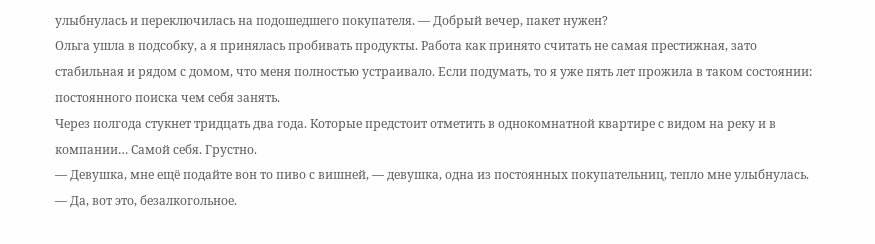улыбнулась и переключилась на подошедшего покупателя. ― Добрый вечер, пакет нужен?
Ольга ушла в подсобку, а я принялась пробивать продукты. Работа как принято считать не самая престижная, зато стабильная и рядом с домом, что меня полностью устраивало. Если подумать, то я уже пять лет прожила в таком состоянии: постоянного поиска чем себя занять.
Через полгода стукнет тридцать два года. Которые предстоит отметить в однокомнатной квартире с видом на реку и в компании… Самой себя. Грустно.
― Девушка, мне ещё подайте вон то пиво с вишней, ― девушка, одна из постоянных покупательниц, тепло мне улыбнулась. ― Да, вот это, безалкогольное.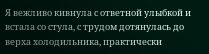Я вежливо кивнула с ответной улыбкой и встала со стула, с трудом дотянулась до верха холодильника, практически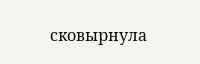сковырнула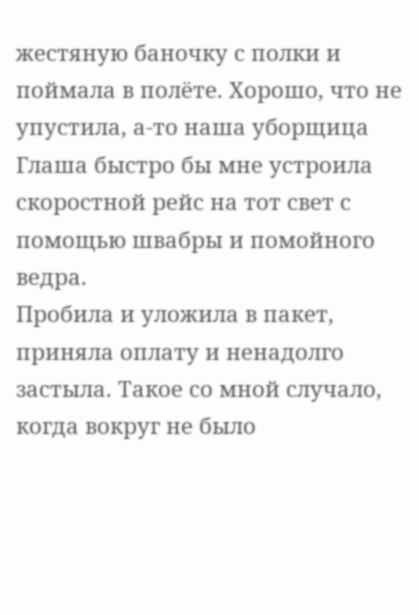жестяную баночку с полки и поймала в полёте. Хорошо, что не упустила, а-то наша уборщица Глаша быстро бы мне устроила скоростной рейс на тот свет с помощью швабры и помойного ведра.
Пробила и уложила в пакет, приняла оплату и ненадолго застыла. Такое со мной случало, когда вокруг не было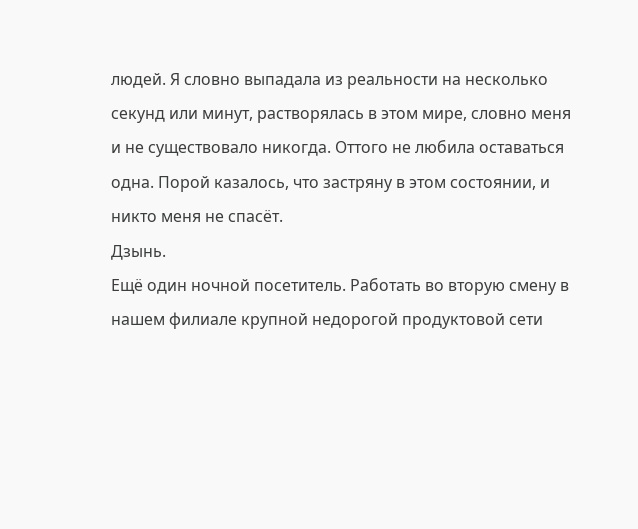людей. Я словно выпадала из реальности на несколько секунд или минут, растворялась в этом мире, словно меня и не существовало никогда. Оттого не любила оставаться одна. Порой казалось, что застряну в этом состоянии, и никто меня не спасёт.
Дзынь.
Ещё один ночной посетитель. Работать во вторую смену в нашем филиале крупной недорогой продуктовой сети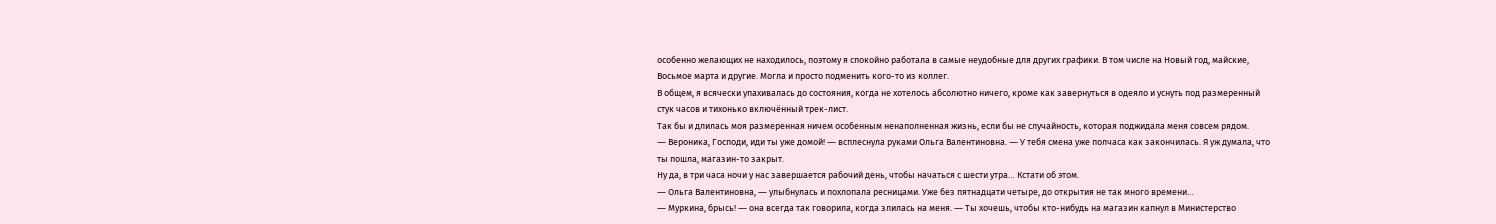особенно желающих не находилось, поэтому я спокойно работала в самые неудобные для других графики. В том числе на Новый год, майские, Восьмое марта и другие. Могла и просто подменить кого-то из коллег.
В общем, я всячески упахивалась до состояния, когда не хотелось абсолютно ничего, кроме как завернуться в одеяло и уснуть под размеренный стук часов и тихонько включённый трек-лист.
Так бы и длилась моя размеренная ничем особенным ненаполненная жизнь, если бы не случайность, которая поджидала меня совсем рядом.
― Вероника, Господи, иди ты уже домой! ― всплеснула руками Ольга Валентиновна. ― У тебя смена уже полчаса как закончилась. Я уж думала, что ты пошла, магазин-то закрыт.
Ну да, в три часа ночи у нас завершается рабочий день, чтобы начаться с шести утра… Кстати об этом.
― Ольга Валентиновна, ― улыбнулась и похлопала ресницами. Уже без пятнадцати четыре, до открытия не так много времени…
― Муркина, брысь! ― она всегда так говорила, когда злилась на меня. ― Ты хочешь, чтобы кто-нибудь на магазин капнул в Министерство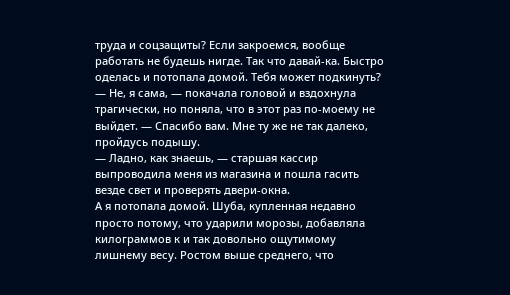труда и соцзащиты? Если закроемся, вообще работать не будешь нигде. Так что давай-ка. Быстро оделась и потопала домой. Тебя может подкинуть?
― Не, я сама, ― покачала головой и вздохнула трагически, но поняла, что в этот раз по-моему не выйдет. ― Спасибо вам. Мне ту же не так далеко, пройдусь подышу.
― Ладно, как знаешь, ― старшая кассир выпроводила меня из магазина и пошла гасить везде свет и проверять двери-окна.
А я потопала домой. Шуба, купленная недавно просто потому, что ударили морозы, добавляла килограммов к и так довольно ощутимому лишнему весу. Ростом выше среднего, что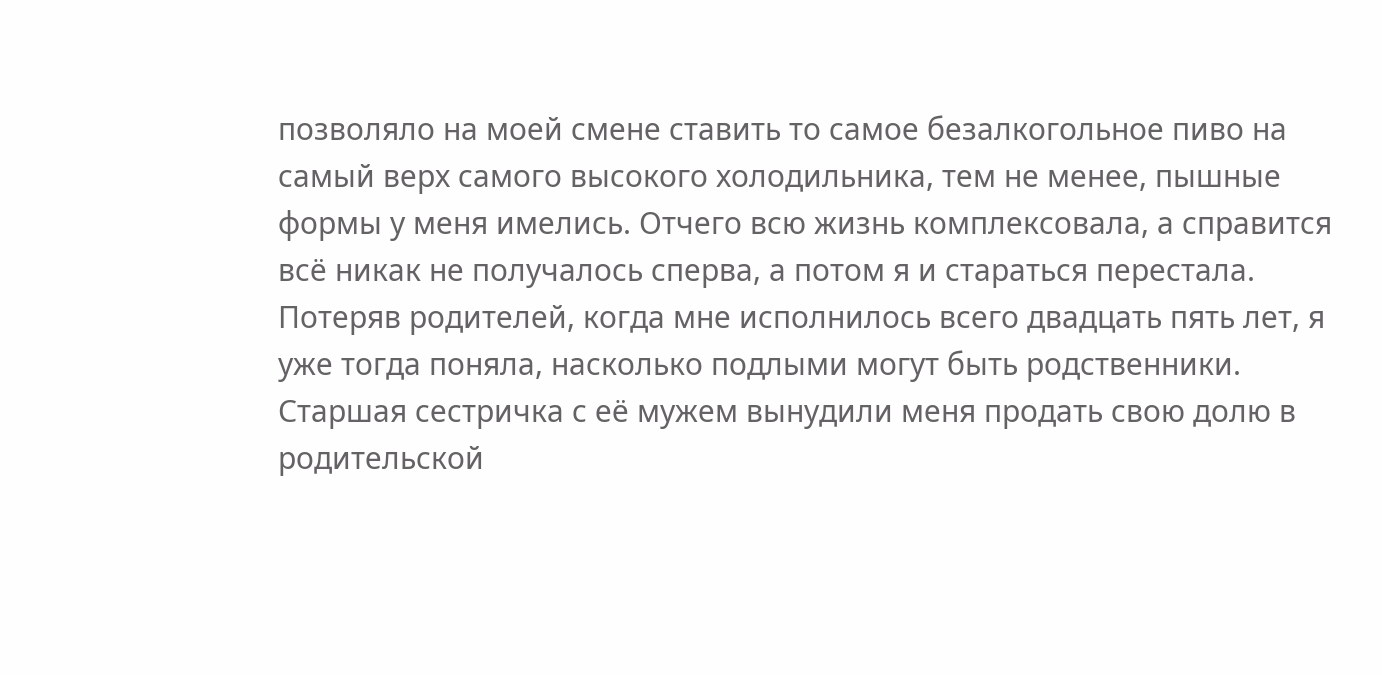позволяло на моей смене ставить то самое безалкогольное пиво на самый верх самого высокого холодильника, тем не менее, пышные формы у меня имелись. Отчего всю жизнь комплексовала, а справится всё никак не получалось сперва, а потом я и стараться перестала. Потеряв родителей, когда мне исполнилось всего двадцать пять лет, я уже тогда поняла, насколько подлыми могут быть родственники. Старшая сестричка с её мужем вынудили меня продать свою долю в родительской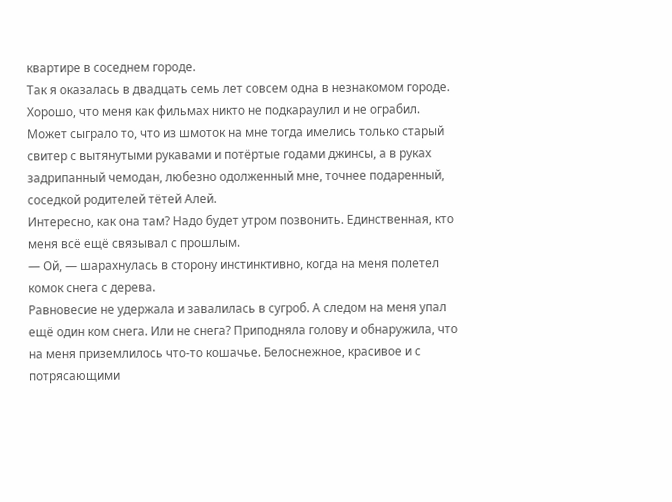квартире в соседнем городе.
Так я оказалась в двадцать семь лет совсем одна в незнакомом городе. Хорошо, что меня как фильмах никто не подкараулил и не ограбил. Может сыграло то, что из шмоток на мне тогда имелись только старый свитер с вытянутыми рукавами и потёртые годами джинсы, а в руках задрипанный чемодан, любезно одолженный мне, точнее подаренный, соседкой родителей тётей Алей.
Интересно, как она там? Надо будет утром позвонить. Единственная, кто меня всё ещё связывал с прошлым.
― Ой, ― шарахнулась в сторону инстинктивно, когда на меня полетел комок снега с дерева.
Равновесие не удержала и завалилась в сугроб. А следом на меня упал ещё один ком снега. Или не снега? Приподняла голову и обнаружила, что на меня приземлилось что-то кошачье. Белоснежное, красивое и с потрясающими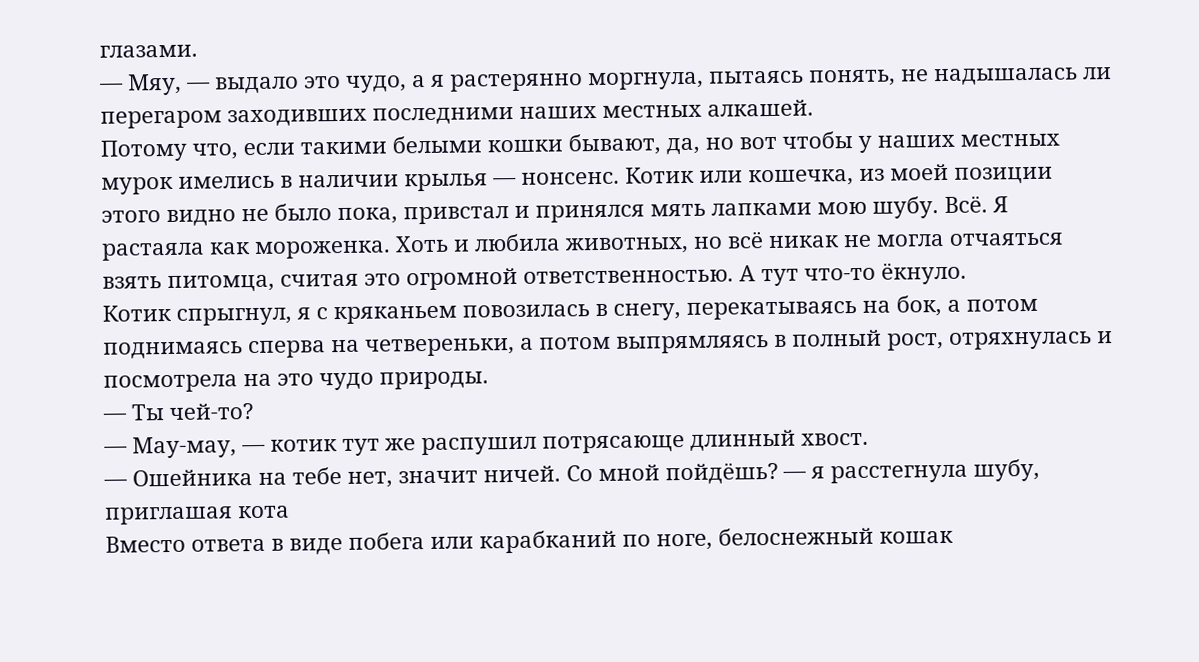глазами.
― Мяу, ― выдало это чудо, а я растерянно моргнула, пытаясь понять, не надышалась ли перегаром заходивших последними наших местных алкашей.
Потому что, если такими белыми кошки бывают, да, но вот чтобы у наших местных мурок имелись в наличии крылья ― нонсенс. Котик или кошечка, из моей позиции этого видно не было пока, привстал и принялся мять лапками мою шубу. Всё. Я растаяла как мороженка. Хоть и любила животных, но всё никак не могла отчаяться взять питомца, считая это огромной ответственностью. А тут что-то ёкнуло.
Котик спрыгнул, я с кряканьем повозилась в снегу, перекатываясь на бок, а потом поднимаясь сперва на четвереньки, а потом выпрямляясь в полный рост, отряхнулась и посмотрела на это чудо природы.
― Ты чей-то?
― Мау-мау, ― котик тут же распушил потрясающе длинный хвост.
― Ошейника на тебе нет, значит ничей. Со мной пойдёшь? ― я расстегнула шубу, приглашая кота
Вместо ответа в виде побега или карабканий по ноге, белоснежный кошак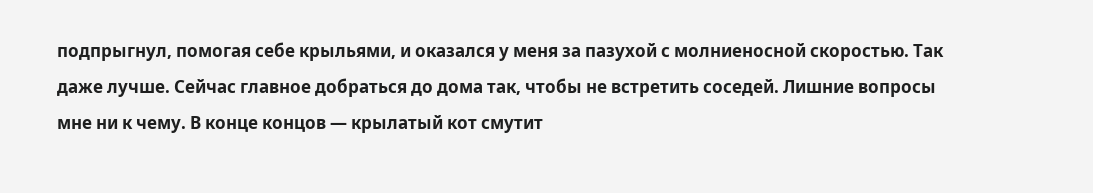подпрыгнул, помогая себе крыльями, и оказался у меня за пазухой с молниеносной скоростью. Так даже лучше. Сейчас главное добраться до дома так, чтобы не встретить соседей. Лишние вопросы мне ни к чему. В конце концов ― крылатый кот смутит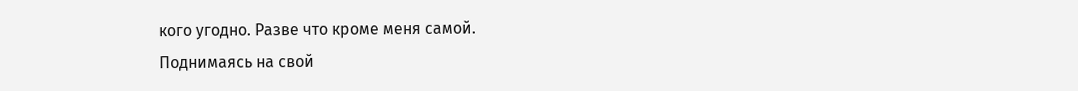кого угодно. Разве что кроме меня самой.
Поднимаясь на свой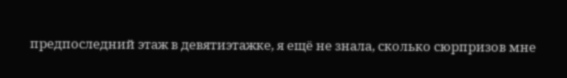предпоследний этаж в девятиэтажке, я ещё не знала, сколько сюрпризов мне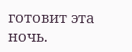готовит эта ночь.